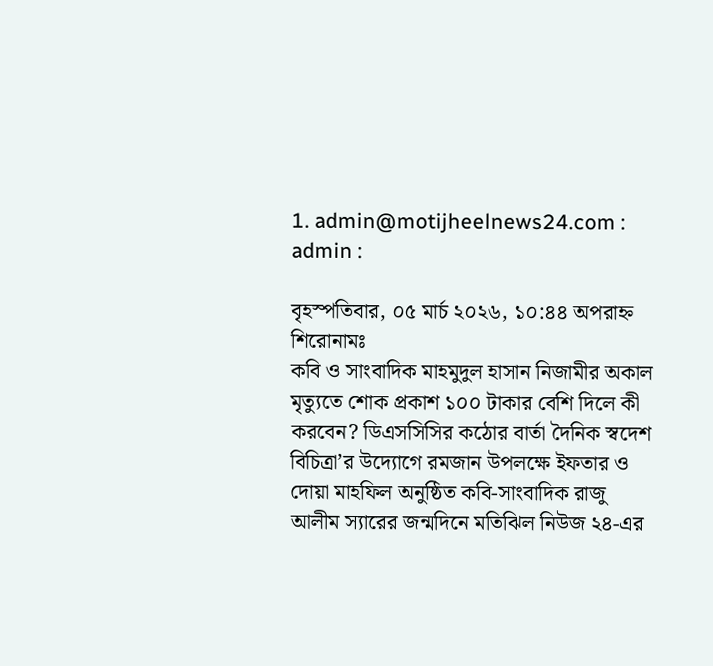1. admin@motijheelnews24.com : admin :

বৃহস্পতিবার, ০৫ মার্চ ২০২৬, ১০:৪৪ অপরাহ্ন
শিরোনামঃ
কবি ও সাংবাদিক মাহমুদুল হাসান নিজামীর অকাল মৃত্যুতে শোক প্রকাশ ১০০ টাকার বেশি দিলে কী করবেন? ডিএসসিসির কঠোর বার্তা দৈনিক স্বদেশ বিচিত্রা’র উদ্যোগে রমজান উপলক্ষে ইফতার ও দোয়া মাহফিল অনুষ্ঠিত কবি-সাংবাদিক রাজু আলীম স্যারের জন্মদিনে মতিঝিল নিউজ ২৪-এর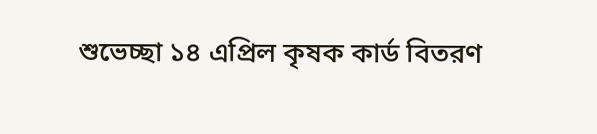শুভেচ্ছা ১৪ এপ্রিল কৃষক কার্ড বিতরণ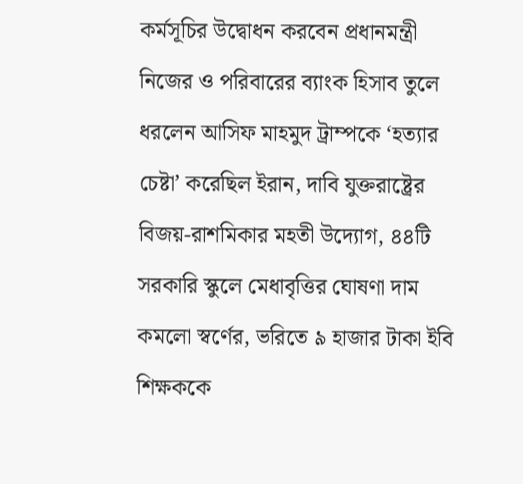কর্মসূচির উদ্বোধন করবেন প্রধানমন্ত্রী নিজের ও পরিবারের ব্যাংক হিসাব তুলে ধরলেন আসিফ মাহমুদ ট্রাম্পকে ‘হত্যার চেষ্টা’ করেছিল ইরান, দাবি যুক্তরাষ্ট্রের বিজয়-রাশমিকার মহতী উদ্যোগ, ৪৪টি সরকারি স্কুলে মেধাবৃত্তির ঘোষণা দাম কমলো স্বর্ণের, ভরিতে ৯ হাজার টাকা ইবি শিক্ষককে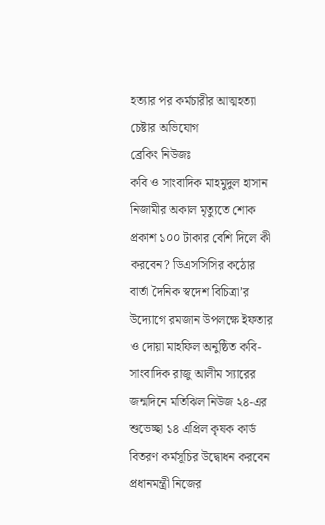হত্যার পর কর্মচারীর আত্মহত্যা চেষ্টার অভিযোগ
ব্রেকিং নিউজঃ
কবি ও সাংবাদিক মাহমুদুল হাসান নিজামীর অকাল মৃত্যুতে শোক প্রকাশ ১০০ টাকার বেশি দিলে কী করবেন? ডিএসসিসির কঠোর বার্তা দৈনিক স্বদেশ বিচিত্রা’র উদ্যোগে রমজান উপলক্ষে ইফতার ও দোয়া মাহফিল অনুষ্ঠিত কবি-সাংবাদিক রাজু আলীম স্যারের জন্মদিনে মতিঝিল নিউজ ২৪-এর শুভেচ্ছা ১৪ এপ্রিল কৃষক কার্ড বিতরণ কর্মসূচির উদ্বোধন করবেন প্রধানমন্ত্রী নিজের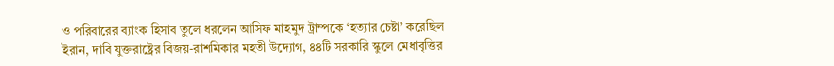ও পরিবারের ব্যাংক হিসাব তুলে ধরলেন আসিফ মাহমুদ ট্রাম্পকে ‘হত্যার চেষ্টা’ করেছিল ইরান, দাবি যুক্তরাষ্ট্রের বিজয়-রাশমিকার মহতী উদ্যোগ, ৪৪টি সরকারি স্কুলে মেধাবৃত্তির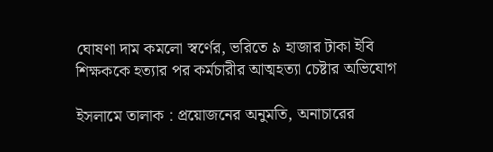ঘোষণা দাম কমলো স্বর্ণের, ভরিতে ৯ হাজার টাকা ইবি শিক্ষককে হত্যার পর কর্মচারীর আত্মহত্যা চেষ্টার অভিযোগ

ইসলামে তালাক : প্রয়োজনের অনুমতি, অনাচারের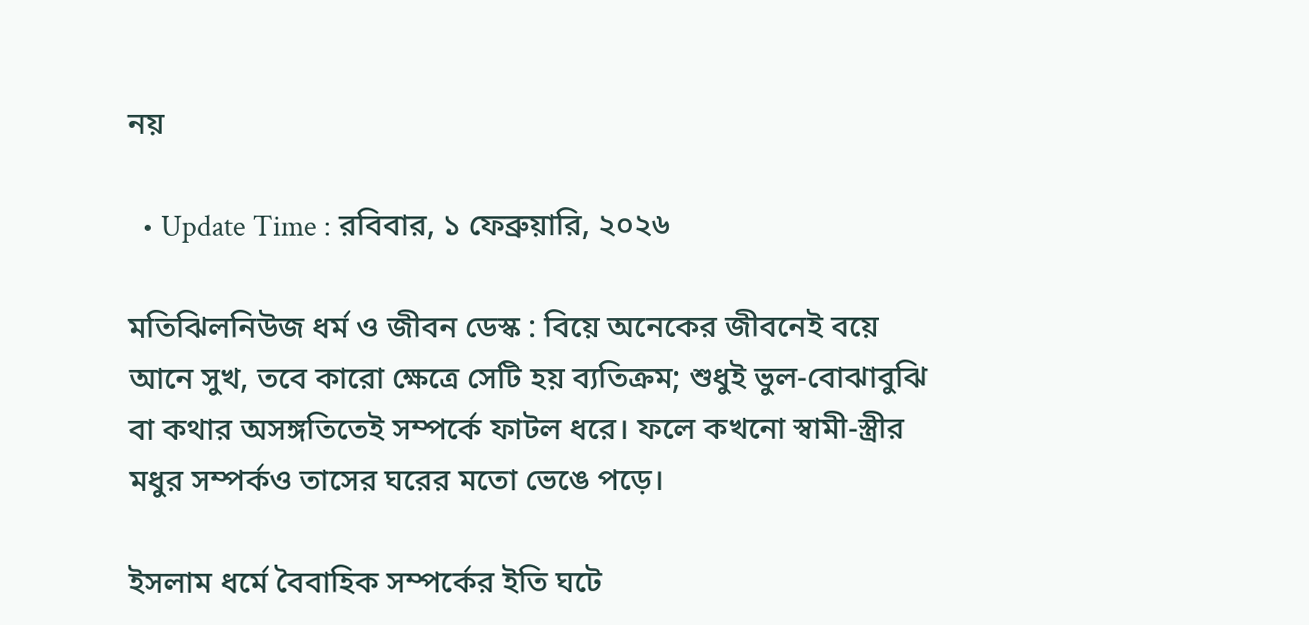নয়

  • Update Time : রবিবার, ১ ফেব্রুয়ারি, ২০২৬

মতিঝিলনিউজ ধর্ম ও জীবন ডেস্ক : বিয়ে অনেকের জীবনেই বয়ে আনে সুখ, তবে কারো ক্ষেত্রে সেটি হয় ব্যতিক্রম; শুধুই ভুল-বোঝাবুঝি বা কথার অসঙ্গতিতেই সম্পর্কে ফাটল ধরে। ফলে কখনো স্বামী-স্ত্রীর মধুর সম্পর্কও তাসের ঘরের মতো ভেঙে পড়ে।

ইসলাম ধর্মে বৈবাহিক সম্পর্কের ইতি ঘটে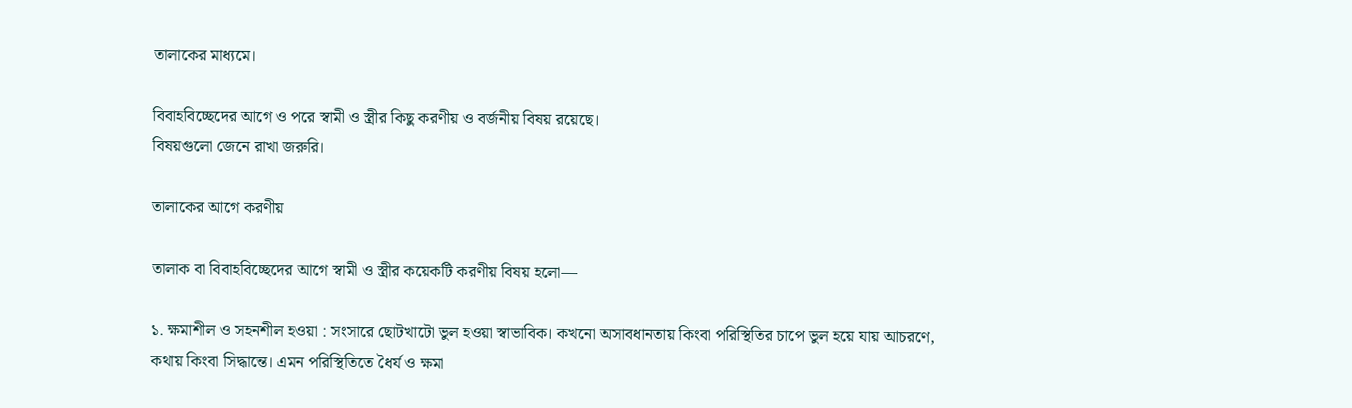তালাকের মাধ্যমে।

বিবাহবিচ্ছেদের আগে ও পরে স্বামী ও স্ত্রীর কিছু করণীয় ও বর্জনীয় বিষয় রয়েছে।
বিষয়গুলো জেনে রাখা জরুরি।

তালাকের আগে করণীয়

তালাক বা বিবাহবিচ্ছেদের আগে স্বামী ও স্ত্রীর কয়েকটি করণীয় বিষয় হলো—

১. ক্ষমাশীল ও সহনশীল হওয়া : সংসারে ছোটখাটো ভুল হওয়া স্বাভাবিক। কখনো অসাবধানতায় কিংবা পরিস্থিতির চাপে ভুল হয়ে যায় আচরণে, কথায় কিংবা সিদ্ধান্তে। এমন পরিস্থিতিতে ধৈর্য ও ক্ষমা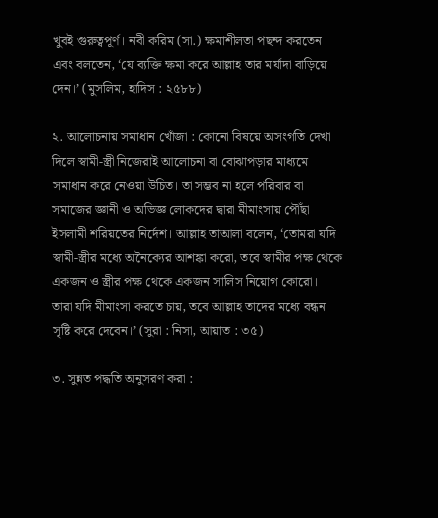খুবই গুরুত্বপূর্ণ। নবী করিম (সা.) ক্ষমাশীলতা পছন্দ করতেন এবং বলতেন, ‘যে ব্যক্তি ক্ষমা করে আল্লাহ তার মর্যাদা বাড়িয়ে দেন।’ (মুসলিম, হাদিস : ২৫৮৮)

২. আলোচনায় সমাধান খোঁজা : কোনো বিষয়ে অসংগতি দেখা দিলে স্বামী-স্ত্রী নিজেরাই আলোচনা বা বোঝাপড়ার মাধ্যমে সমাধান করে নেওয়া উচিত। তা সম্ভব না হলে পরিবার বা সমাজের জ্ঞানী ও অভিজ্ঞ লোকদের দ্বারা মীমাংসায় পৌঁছা ইসলামী শরিয়তের নির্দেশ। আল্লাহ তাআলা বলেন, ‘তোমরা যদি স্বামী-স্ত্রীর মধ্যে অনৈক্যের আশঙ্কা করো, তবে স্বামীর পক্ষ থেকে একজন ও স্ত্রীর পক্ষ থেকে একজন সালিস নিয়োগ কোরো।
তারা যদি মীমাংসা করতে চায়, তবে আল্লাহ তাদের মধ্যে বন্ধন সৃষ্টি করে দেবেন।’ (সুরা : নিসা, আয়াত : ৩৫)

৩. সুন্নত পদ্ধতি অনুসরণ করা :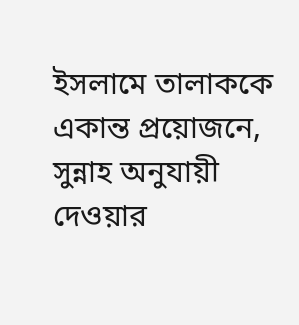ইসলামে তালাককে একান্ত প্রয়োজনে, সুন্নাহ অনুযায়ী দেওয়ার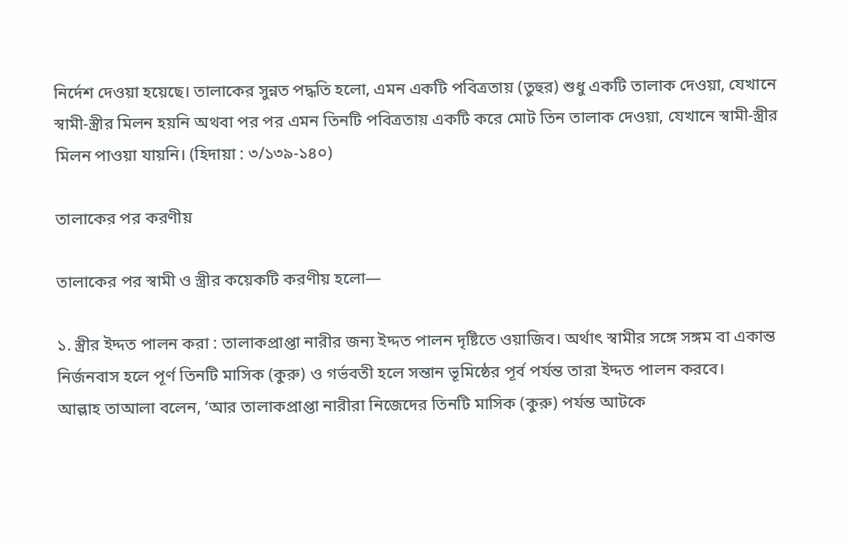নির্দেশ দেওয়া হয়েছে। তালাকের সুন্নত পদ্ধতি হলো, এমন একটি পবিত্রতায় (তুহুর) শুধু একটি তালাক দেওয়া, যেখানে স্বামী-স্ত্রীর মিলন হয়নি অথবা পর পর এমন তিনটি পবিত্রতায় একটি করে মোট তিন তালাক দেওয়া, যেখানে স্বামী-স্ত্রীর মিলন পাওয়া যায়নি। (হিদায়া : ৩/১৩৯-১৪০)

তালাকের পর করণীয়

তালাকের পর স্বামী ও স্ত্রীর কয়েকটি করণীয় হলো—

১. স্ত্রীর ইদ্দত পালন করা : তালাকপ্রাপ্তা নারীর জন্য ইদ্দত পালন দৃষ্টিতে ওয়াজিব। অর্থাৎ স্বামীর সঙ্গে সঙ্গম বা একান্ত নির্জনবাস হলে পূর্ণ তিনটি মাসিক (কুরু) ও গর্ভবতী হলে সন্তান ভূমিষ্ঠের পূর্ব পর্যন্ত তারা ইদ্দত পালন করবে।
আল্লাহ তাআলা বলেন, ‘আর তালাকপ্রাপ্তা নারীরা নিজেদের তিনটি মাসিক (কুরু) পর্যন্ত আটকে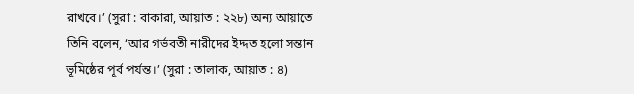রাখবে।’ (সুরা : বাকারা, আয়াত : ২২৮) অন্য আয়াতে তিনি বলেন, ‘আর গর্ভবতী নারীদের ইদ্দত হলো সন্তান ভূমিষ্ঠের পূর্ব পর্যন্ত।’ (সুরা : তালাক, আয়াত : ৪)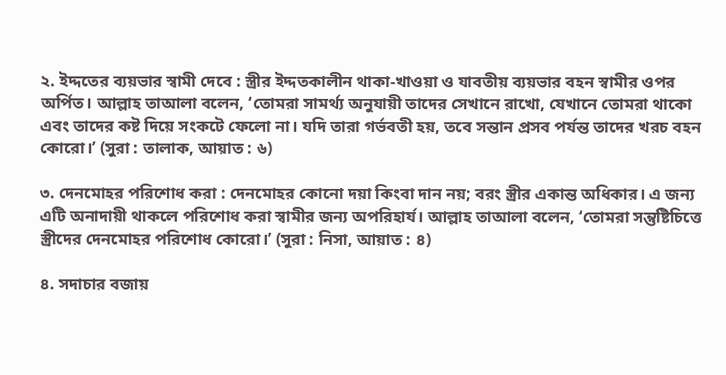২. ইদ্দতের ব্যয়ভার স্বামী দেবে : স্ত্রীর ইদ্দতকালীন থাকা-খাওয়া ও যাবতীয় ব্যয়ভার বহন স্বামীর ওপর অর্পিত। আল্লাহ তাআলা বলেন, ‘তোমরা সামর্থ্য অনুযায়ী তাদের সেখানে রাখো, যেখানে তোমরা থাকো এবং তাদের কষ্ট দিয়ে সংকটে ফেলো না। যদি তারা গর্ভবতী হয়, তবে সন্তান প্রসব পর্যন্ত তাদের খরচ বহন কোরো।’ (সুরা : তালাক, আয়াত : ৬)

৩. দেনমোহর পরিশোধ করা : দেনমোহর কোনো দয়া কিংবা দান নয়; বরং স্ত্রীর একান্ত অধিকার। এ জন্য এটি অনাদায়ী থাকলে পরিশোধ করা স্বামীর জন্য অপরিহার্য। আল্লাহ তাআলা বলেন, ‘তোমরা সন্তুষ্টিচিত্তে স্ত্রীদের দেনমোহর পরিশোধ কোরো।’ (সুরা : নিসা, আয়াত : ৪)

৪. সদাচার বজায়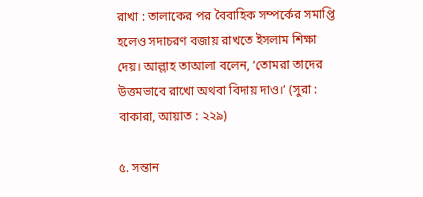রাখা : তালাকের পর বৈবাহিক সম্পর্কের সমাপ্তি হলেও সদাচরণ বজায় রাখতে ইসলাম শিক্ষা দেয়। আল্লাহ তাআলা বলেন, ‘তোমরা তাদের উত্তমভাবে রাখো অথবা বিদায় দাও।’ (সুরা : বাকারা, আয়াত : ২২৯)

৫. সন্তান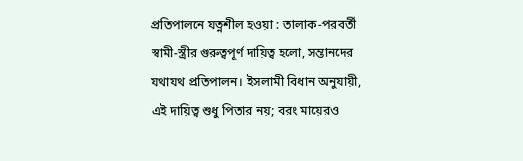প্রতিপালনে যত্নশীল হওয়া : তালাক-পরবর্তী স্বামী-স্ত্রীর গুরুত্বপূর্ণ দায়িত্ব হলো, সন্তানদের যথাযথ প্রতিপালন। ইসলামী বিধান অনুযায়ী, এই দায়িত্ব শুধু পিতার নয়; বরং মায়েরও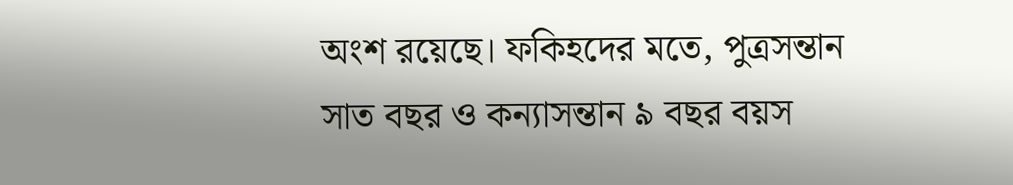অংশ রয়েছে। ফকিহদের মতে, পুত্রসন্তান সাত বছর ও কন্যাসন্তান ৯ বছর বয়স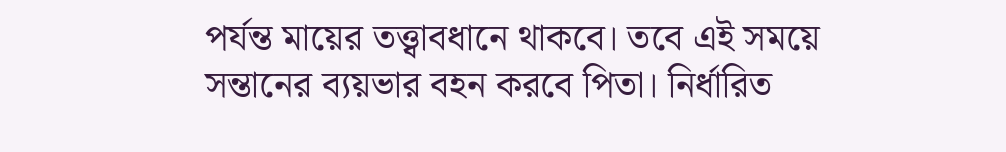পর্যন্ত মায়ের তত্ত্বাবধানে থাকবে। তবে এই সময়ে সন্তানের ব্যয়ভার বহন করবে পিতা। নির্ধারিত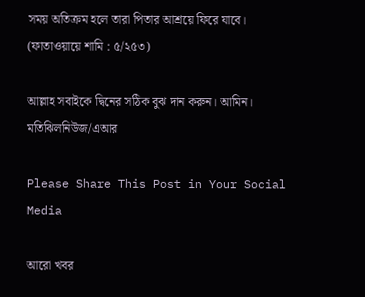সময় অতিক্রম হলে তারা পিতার আশ্রয়ে ফিরে যাবে। (ফাতাওয়ায়ে শামি : ৫/২৫৩)

আল্লাহ সবাইকে দ্বিনের সঠিক বুঝ দান করুন। আমিন।
মতিঝিলনিউজ/এআর

Please Share This Post in Your Social Media

আরো খবর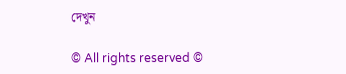দেখুন

© All rights reserved ©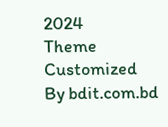2024
Theme Customized By bdit.com.bd